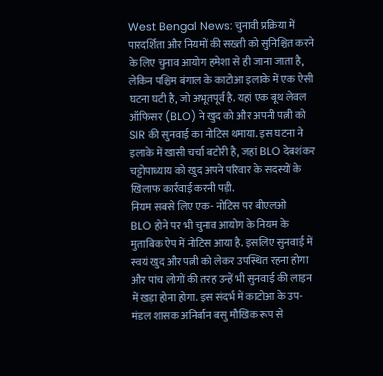West Bengal News: चुनावी प्रक्रिया में पारदर्शिता और नियमों की सख्ती को सुनिश्चित करने के लिए चुनाव आयोग हमेशा से ही जाना जाता है, लेकिन पश्चिम बंगाल के काटोआ इलाके में एक ऐसी घटना घटी है, जो अभूतपूर्व है. यहां एक बूथ लेवल ऑफिसर (BLO) ने खुद को और अपनी पत्नी को SIR की सुनवाई का नोटिस थमाया. इस घटना ने इलाके में खासी चर्चा बटोरी है, जहां BLO देबशंकर चट्टोपाध्याय को खुद अपने परिवार के सदस्यों के खिलाफ कार्रवाई करनी पड़ी.
नियम सबसे लिए एक- नोटिस पर बीएलओ
BLO होने पर भी चुनाव आयोग के नियम के मुताबिक ऐप में नोटिस आया है. इसलिए सुनवाई में स्वयं खुद और पत्नी को लेकर उपस्थित रहना होगा और पांच लोगों की तरह उन्हें भी सुनवाई की लाइन में खड़ा होना होगा. इस संदर्भ में काटोआ के उप-मंडल शासक अनिर्बान बसु मौखिक रूप से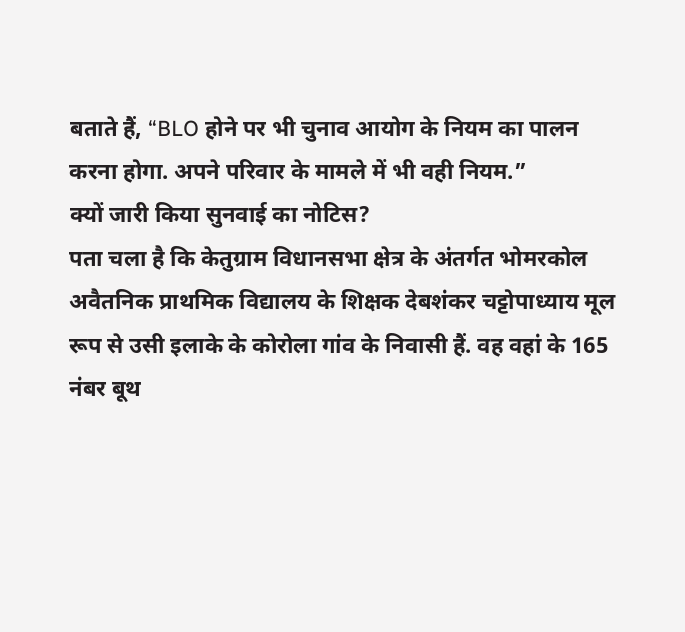बताते हैं, “BLO होने पर भी चुनाव आयोग के नियम का पालन करना होगा. अपने परिवार के मामले में भी वही नियम.”
क्यों जारी किया सुनवाई का नोटिस?
पता चला है कि केतुग्राम विधानसभा क्षेत्र के अंतर्गत भोमरकोल अवैतनिक प्राथमिक विद्यालय के शिक्षक देबशंकर चट्टोपाध्याय मूल रूप से उसी इलाके के कोरोला गांव के निवासी हैं. वह वहां के 165 नंबर बूथ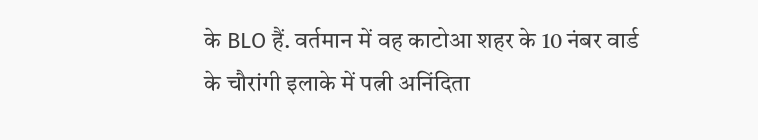के BLO हैं. वर्तमान में वह काटोआ शहर के 10 नंबर वार्ड के चौरांगी इलाके में पत्नी अनिंदिता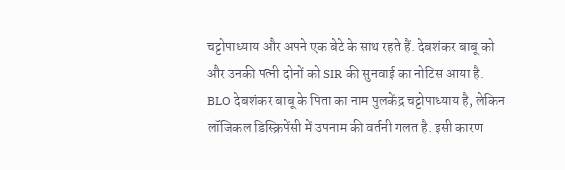चट्टोपाध्याय और अपने एक बेटे के साथ रहते हैं. देबशंकर बाबू को और उनकी पत्नी दोनों को SIR की सुनवाई का नोटिस आया है. BLO देबशंकर बाबू के पिता का नाम पुलकेंद्र चट्टोपाध्याय है, लेकिन लॉजिकल डिस्क्रिपेंसी में उपनाम की वर्तनी गलत है. इसी कारण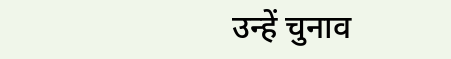उन्हें चुनाव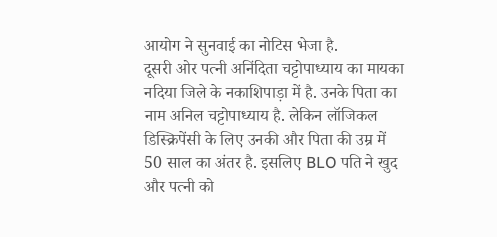आयोग ने सुनवाई का नोटिस भेजा है.
दूसरी ओर पत्नी अनिंदिता चट्टोपाध्याय का मायका नदिया जिले के नकाशिपाड़ा में है. उनके पिता का नाम अनिल चट्टोपाध्याय है. लेकिन लॉजिकल डिस्क्रिपेंसी के लिए उनकी और पिता की उम्र में 50 साल का अंतर है. इसलिए BLO पति ने खुद और पत्नी को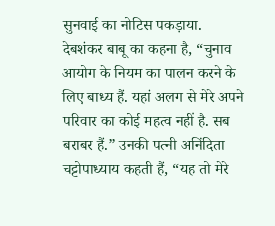सुनवाई का नोटिस पकड़ाया.
देबशंकर बाबू का कहना है, “चुनाव आयोग के नियम का पालन करने के लिए बाध्य हैं. यहां अलग से मेरे अपने परिवार का कोई महत्व नहीं है. सब बराबर हैं.” उनकी पत्नी अनिंदिता चट्टोपाध्याय कहती हैं, “यह तो मेरे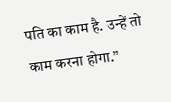पति का काम है. उन्हें तो काम करना होगा.”